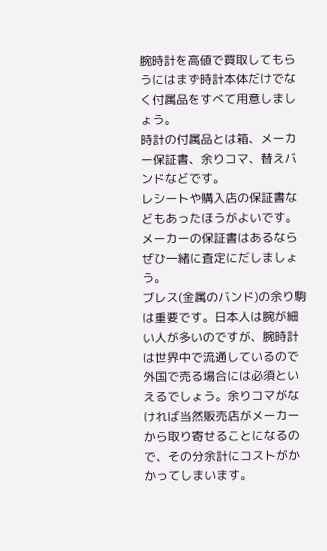腕時計を高値で買取してもらうにはまず時計本体だけでなく付属品をすべて用意しましょう。
時計の付属品とは箱、メーカー保証書、余りコマ、替えバンドなどです。
レシートや購入店の保証書などもあったほうがよいです。
メーカーの保証書はあるならぜひ一緒に査定にだしましょう。
ブレス(金属のバンド)の余り駒は重要です。日本人は腕が細い人が多いのですが、腕時計は世界中で流通しているので外国で売る場合には必須といえるでしょう。余りコマがなければ当然販売店がメーカーから取り寄せることになるので、その分余計にコストがかかってしまいます。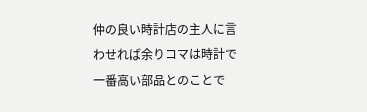仲の良い時計店の主人に言わせれば余りコマは時計で一番高い部品とのことで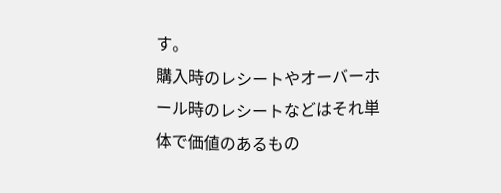す。
購入時のレシートやオーバーホール時のレシートなどはそれ単体で価値のあるもの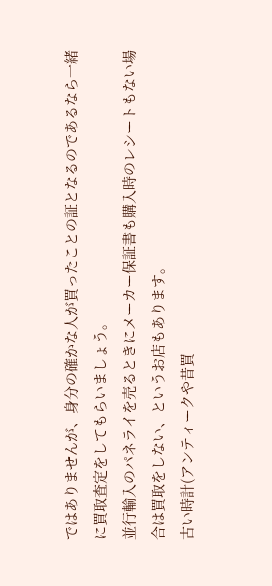ではありませんが、身分の確かな人が買ったことの証となるのであるなら一緒に買取査定をしてもらいましょう。
並行輸入のパネライを売るときにメーカー保証書も購入時のレシートもない場合は買取をしない、というお店もあります。
古い時計(アンティークや昔買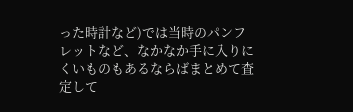った時計など)では当時のパンフレットなど、なかなか手に入りにくいものもあるならばまとめて査定して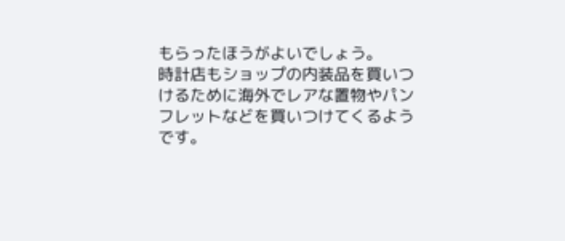もらったほうがよいでしょう。
時計店もショップの内装品を買いつけるために海外でレアな置物やパンフレットなどを買いつけてくるようです。